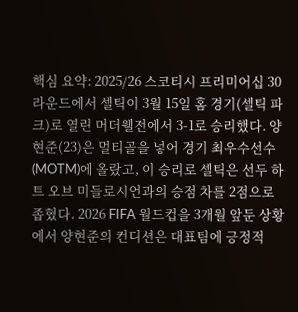핵심 요약: 2025/26 스코티시 프리미어십 30라운드에서 셀틱이 3월 15일 홈 경기(셀틱 파크)로 열린 머더웰전에서 3-1로 승리했다. 양현준(23)은 멀티골을 넣어 경기 최우수선수(MOTM)에 올랐고, 이 승리로 셀틱은 선두 하트 오브 미들로시언과의 승점 차를 2점으로 좁혔다. 2026 FIFA 월드컵을 3개월 앞둔 상황에서 양현준의 컨디션은 대표팀에 긍정적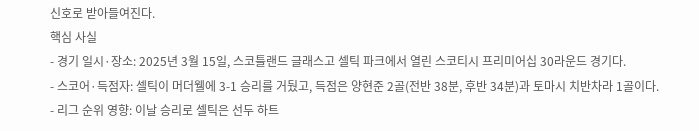신호로 받아들여진다.
핵심 사실
- 경기 일시·장소: 2025년 3월 15일, 스코틀랜드 글래스고 셀틱 파크에서 열린 스코티시 프리미어십 30라운드 경기다.
- 스코어·득점자: 셀틱이 머더웰에 3-1 승리를 거뒀고, 득점은 양현준 2골(전반 38분, 후반 34분)과 토마시 치반차라 1골이다.
- 리그 순위 영향: 이날 승리로 셀틱은 선두 하트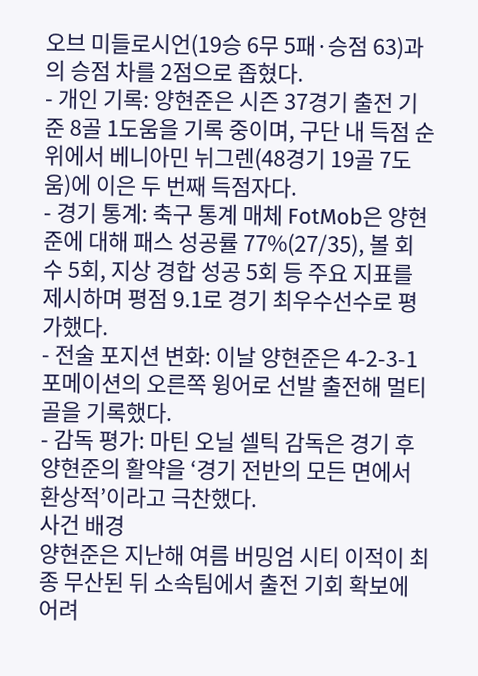오브 미들로시언(19승 6무 5패·승점 63)과의 승점 차를 2점으로 좁혔다.
- 개인 기록: 양현준은 시즌 37경기 출전 기준 8골 1도움을 기록 중이며, 구단 내 득점 순위에서 베니아민 뉘그렌(48경기 19골 7도움)에 이은 두 번째 득점자다.
- 경기 통계: 축구 통계 매체 FotMob은 양현준에 대해 패스 성공률 77%(27/35), 볼 회수 5회, 지상 경합 성공 5회 등 주요 지표를 제시하며 평점 9.1로 경기 최우수선수로 평가했다.
- 전술 포지션 변화: 이날 양현준은 4-2-3-1 포메이션의 오른쪽 윙어로 선발 출전해 멀티골을 기록했다.
- 감독 평가: 마틴 오닐 셀틱 감독은 경기 후 양현준의 활약을 ‘경기 전반의 모든 면에서 환상적’이라고 극찬했다.
사건 배경
양현준은 지난해 여름 버밍엄 시티 이적이 최종 무산된 뒤 소속팀에서 출전 기회 확보에 어려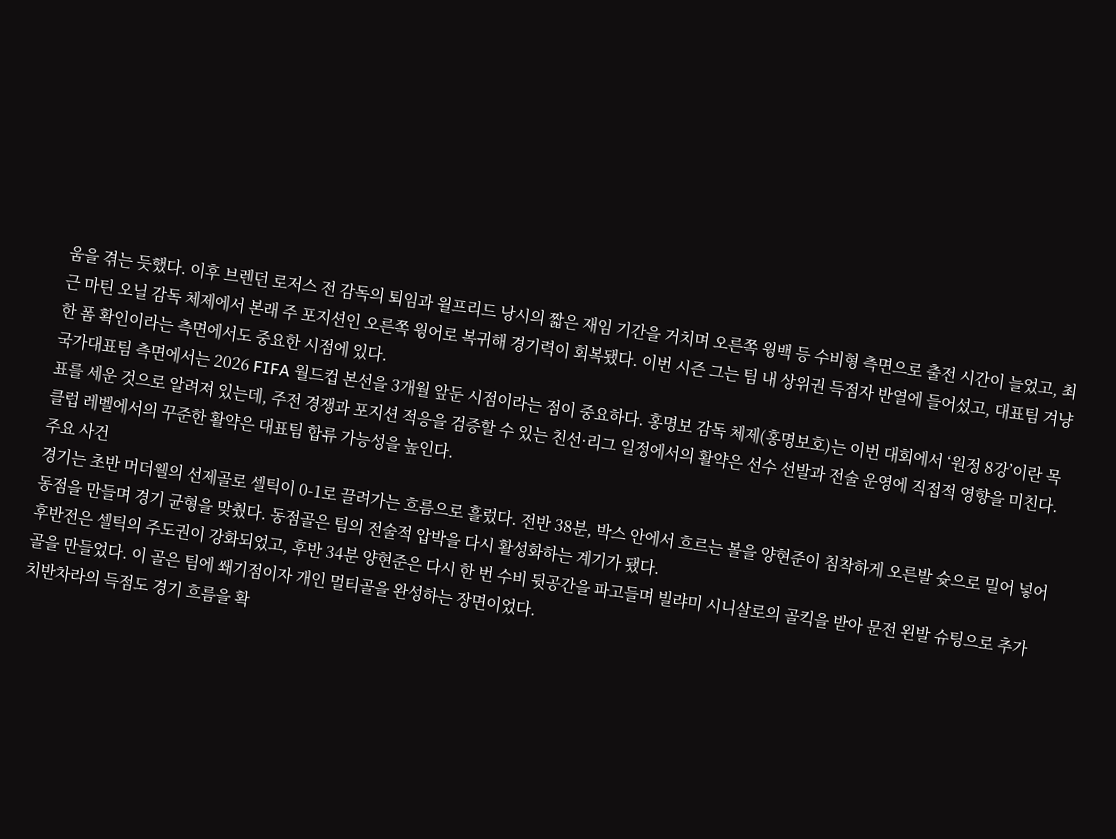움을 겪는 듯했다. 이후 브렌던 로저스 전 감독의 퇴임과 윌프리드 낭시의 짧은 재임 기간을 거치며 오른쪽 윙백 등 수비형 측면으로 출전 시간이 늘었고, 최근 마틴 오닐 감독 체제에서 본래 주 포지션인 오른쪽 윙어로 복귀해 경기력이 회복됐다. 이번 시즌 그는 팀 내 상위권 득점자 반열에 들어섰고, 대표팀 겨냥한 폼 확인이라는 측면에서도 중요한 시점에 있다.
국가대표팀 측면에서는 2026 FIFA 월드컵 본선을 3개월 앞둔 시점이라는 점이 중요하다. 홍명보 감독 체제(홍명보호)는 이번 대회에서 ‘원정 8강’이란 목표를 세운 것으로 알려져 있는데, 주전 경쟁과 포지션 적응을 검증할 수 있는 친선·리그 일정에서의 활약은 선수 선발과 전술 운영에 직접적 영향을 미친다. 클럽 레벨에서의 꾸준한 활약은 대표팀 합류 가능성을 높인다.
주요 사건
경기는 초반 머더웰의 선제골로 셀틱이 0-1로 끌려가는 흐름으로 흘렀다. 전반 38분, 박스 안에서 흐르는 볼을 양현준이 침착하게 오른발 슛으로 밀어 넣어 동점을 만들며 경기 균형을 맞췄다. 동점골은 팀의 전술적 압박을 다시 활성화하는 계기가 됐다.
후반전은 셀틱의 주도권이 강화되었고, 후반 34분 양현준은 다시 한 번 수비 뒷공간을 파고들며 빌랴미 시니살로의 골킥을 받아 문전 왼발 슈팅으로 추가 골을 만들었다. 이 골은 팀에 쐐기점이자 개인 멀티골을 완성하는 장면이었다.
치반차라의 득점도 경기 흐름을 확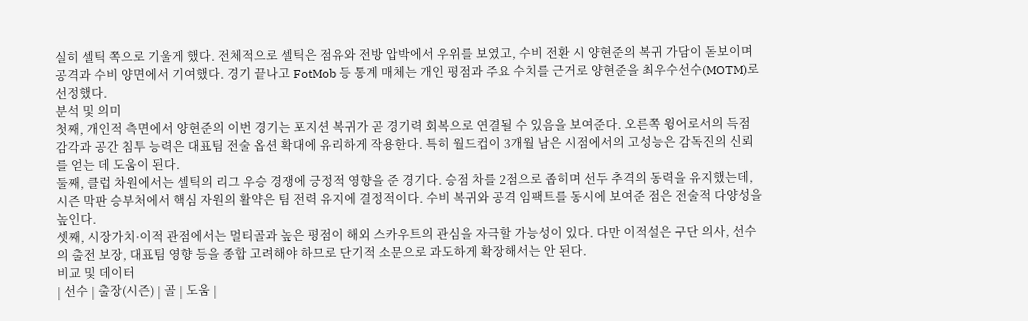실히 셀틱 쪽으로 기울게 했다. 전체적으로 셀틱은 점유와 전방 압박에서 우위를 보였고, 수비 전환 시 양현준의 복귀 가담이 돋보이며 공격과 수비 양면에서 기여했다. 경기 끝나고 FotMob 등 통계 매체는 개인 평점과 주요 수치를 근거로 양현준을 최우수선수(MOTM)로 선정했다.
분석 및 의미
첫째, 개인적 측면에서 양현준의 이번 경기는 포지션 복귀가 곧 경기력 회복으로 연결될 수 있음을 보여준다. 오른쪽 윙어로서의 득점 감각과 공간 침투 능력은 대표팀 전술 옵션 확대에 유리하게 작용한다. 특히 월드컵이 3개월 남은 시점에서의 고성능은 감독진의 신뢰를 얻는 데 도움이 된다.
둘째, 클럽 차원에서는 셀틱의 리그 우승 경쟁에 긍정적 영향을 준 경기다. 승점 차를 2점으로 좁히며 선두 추격의 동력을 유지했는데, 시즌 막판 승부처에서 핵심 자원의 활약은 팀 전력 유지에 결정적이다. 수비 복귀와 공격 임팩트를 동시에 보여준 점은 전술적 다양성을 높인다.
셋째, 시장가치·이적 관점에서는 멀티골과 높은 평점이 해외 스카우트의 관심을 자극할 가능성이 있다. 다만 이적설은 구단 의사, 선수의 출전 보장, 대표팀 영향 등을 종합 고려해야 하므로 단기적 소문으로 과도하게 확장해서는 안 된다.
비교 및 데이터
| 선수 | 출장(시즌) | 골 | 도움 |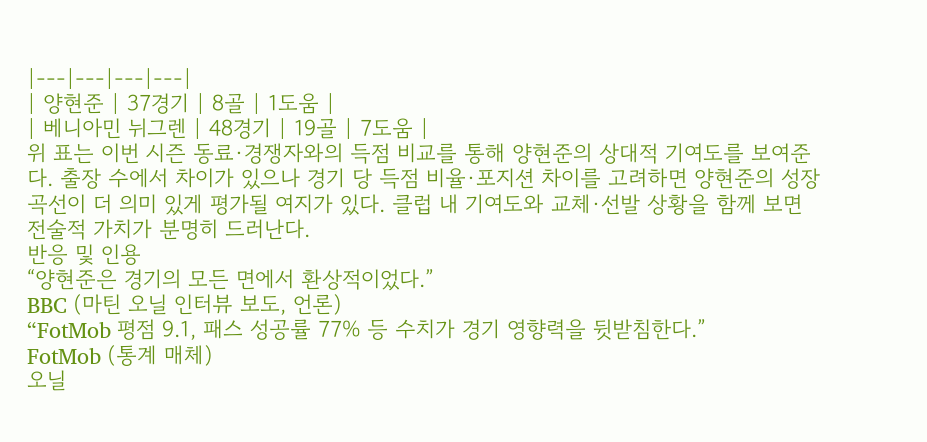|---|---|---|---|
| 양현준 | 37경기 | 8골 | 1도움 |
| 베니아민 뉘그렌 | 48경기 | 19골 | 7도움 |
위 표는 이번 시즌 동료·경쟁자와의 득점 비교를 통해 양현준의 상대적 기여도를 보여준다. 출장 수에서 차이가 있으나 경기 당 득점 비율·포지션 차이를 고려하면 양현준의 성장 곡선이 더 의미 있게 평가될 여지가 있다. 클럽 내 기여도와 교체·선발 상황을 함께 보면 전술적 가치가 분명히 드러난다.
반응 및 인용
“양현준은 경기의 모든 면에서 환상적이었다.”
BBC (마틴 오닐 인터뷰 보도, 언론)
“FotMob 평점 9.1, 패스 성공률 77% 등 수치가 경기 영향력을 뒷받침한다.”
FotMob (통계 매체)
오닐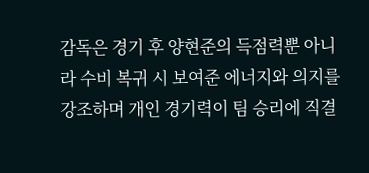감독은 경기 후 양현준의 득점력뿐 아니라 수비 복귀 시 보여준 에너지와 의지를 강조하며 개인 경기력이 팀 승리에 직결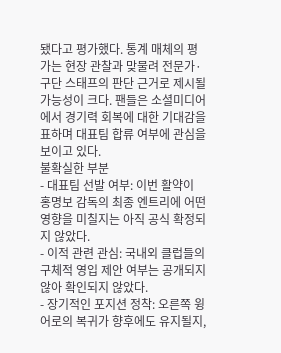됐다고 평가했다. 통계 매체의 평가는 현장 관찰과 맞물려 전문가·구단 스태프의 판단 근거로 제시될 가능성이 크다. 팬들은 소셜미디어에서 경기력 회복에 대한 기대감을 표하며 대표팀 합류 여부에 관심을 보이고 있다.
불확실한 부분
- 대표팀 선발 여부: 이번 활약이 홍명보 감독의 최종 엔트리에 어떤 영향을 미칠지는 아직 공식 확정되지 않았다.
- 이적 관련 관심: 국내외 클럽들의 구체적 영입 제안 여부는 공개되지 않아 확인되지 않았다.
- 장기적인 포지션 정착: 오른쪽 윙어로의 복귀가 향후에도 유지될지,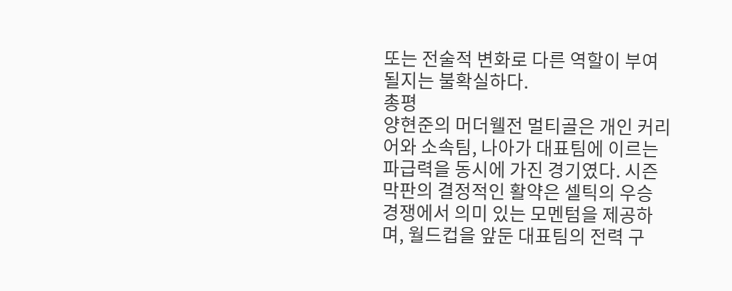또는 전술적 변화로 다른 역할이 부여될지는 불확실하다.
총평
양현준의 머더웰전 멀티골은 개인 커리어와 소속팀, 나아가 대표팀에 이르는 파급력을 동시에 가진 경기였다. 시즌 막판의 결정적인 활약은 셀틱의 우승 경쟁에서 의미 있는 모멘텀을 제공하며, 월드컵을 앞둔 대표팀의 전력 구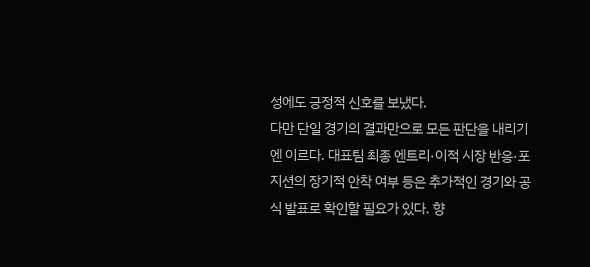성에도 긍정적 신호를 보냈다.
다만 단일 경기의 결과만으로 모든 판단을 내리기엔 이르다. 대표팀 최종 엔트리·이적 시장 반응·포지션의 장기적 안착 여부 등은 추가적인 경기와 공식 발표로 확인할 필요가 있다. 향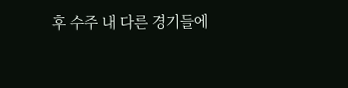후 수주 내 다른 경기들에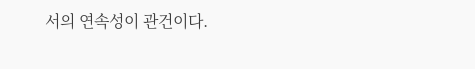서의 연속성이 관건이다.